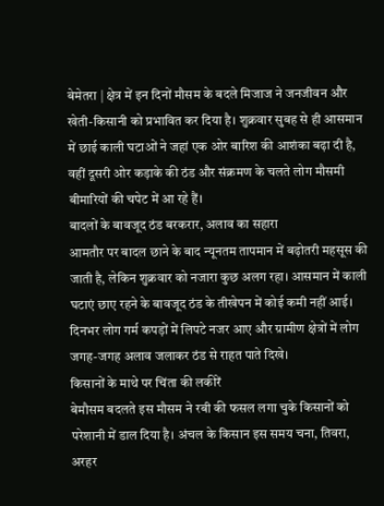बेमेतरा | क्षेत्र में इन दिनों मौसम के बदले मिजाज ने जनजीवन और खेती-किसानी को प्रभावित कर दिया है। शुक्रवार सुबह से ही आसमान में छाई काली घटाओं ने जहां एक ओर बारिश की आशंका बढ़ा दी है, वहीं दूसरी ओर कड़ाके की ठंड और संक्रमण के चलते लोग मौसमी बीमारियों की चपेट में आ रहे हैं।
बादलों के बावजूद ठंड बरकरार, अलाव का सहारा
आमतौर पर बादल छाने के बाद न्यूनतम तापमान में बढ़ोतरी महसूस की जाती है, लेकिन शुक्रवार को नजारा कुछ अलग रहा। आसमान में काली घटाएं छाए रहने के बावजूद ठंड के तीखेपन में कोई कमी नहीं आई। दिनभर लोग गर्म कपड़ों में लिपटे नजर आए और ग्रामीण क्षेत्रों में लोग जगह-जगह अलाव जलाकर ठंड से राहत पाते दिखे।
किसानों के माथे पर चिंता की लकीरें
बेमौसम बदलते इस मौसम ने रबी की फसल लगा चुके किसानों को परेशानी में डाल दिया है। अंचल के किसान इस समय चना, तिवरा, अरहर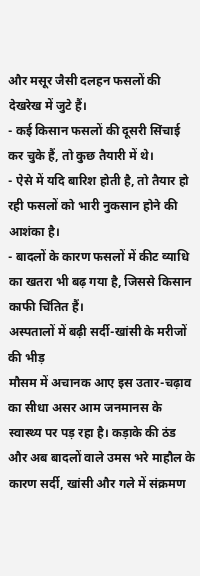और मसूर जैसी दलहन फसलों की देखरेख में जुटे हैं।
- कई किसान फसलों की दूसरी सिंचाई कर चुके हैं, तो कुछ तैयारी में थे।
- ऐसे में यदि बारिश होती है, तो तैयार हो रही फसलों को भारी नुकसान होने की आशंका है।
- बादलों के कारण फसलों में कीट व्याधि का खतरा भी बढ़ गया है, जिससे किसान काफी चिंतित हैं।
अस्पतालों में बढ़ी सर्दी-खांसी के मरीजों की भीड़
मौसम में अचानक आए इस उतार-चढ़ाव का सीधा असर आम जनमानस के स्वास्थ्य पर पड़ रहा है। कड़ाके की ठंड और अब बादलों वाले उमस भरे माहौल के कारण सर्दी, खांसी और गले में संक्रमण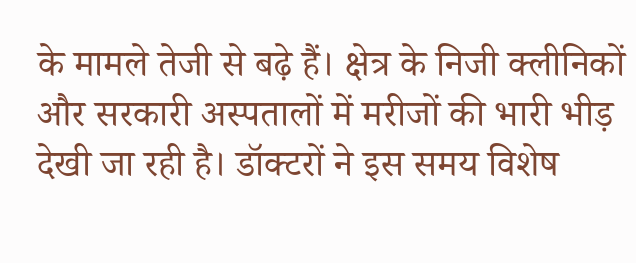के मामले तेजी से बढ़े हैं। क्षेत्र के निजी क्लीनिकों और सरकारी अस्पतालों में मरीजों की भारी भीड़ देखी जा रही है। डॉक्टरों ने इस समय विशेष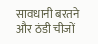सावधानी बरतने और ठंडी चीजों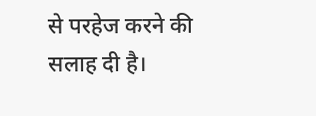से परहेज करने की सलाह दी है।